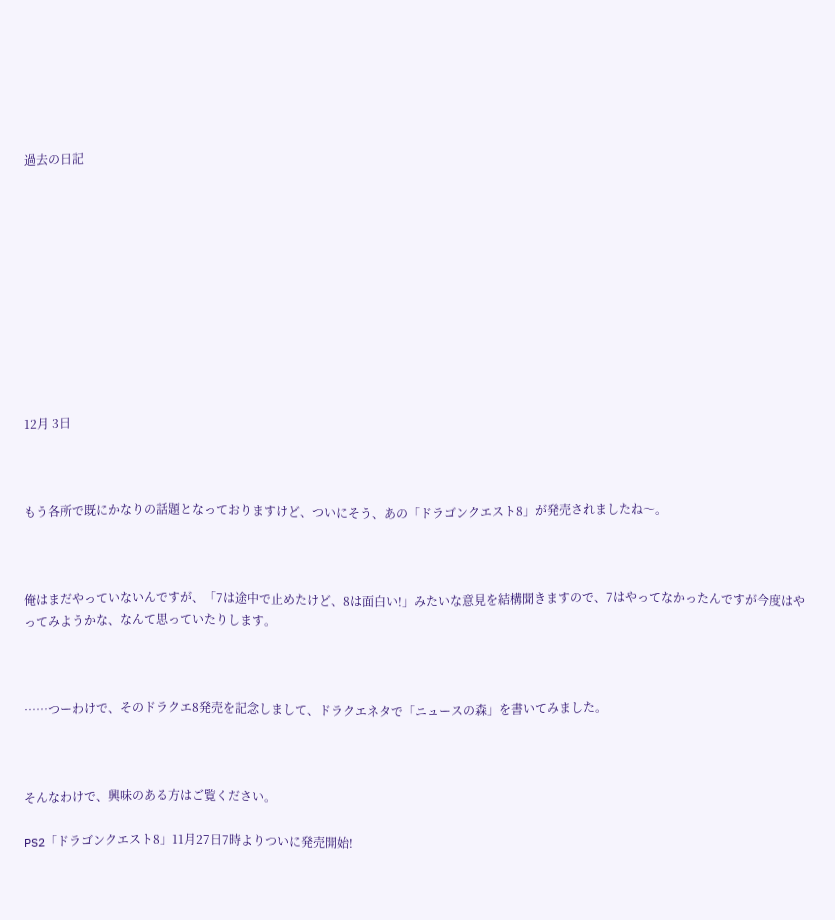過去の日記











12月 3日



もう各所で既にかなりの話題となっておりますけど、ついにそう、あの「ドラゴンクエスト8」が発売されましたね〜。



俺はまだやっていないんですが、「7は途中で止めたけど、8は面白い!」みたいな意見を結構聞きますので、7はやってなかったんですが今度はやってみようかな、なんて思っていたりします。



……つーわけで、そのドラクエ8発売を記念しまして、ドラクエネタで「ニュースの森」を書いてみました。



そんなわけで、興味のある方はご覧ください。

PS2「ドラゴンクエスト8」11月27日7時よりついに発売開始!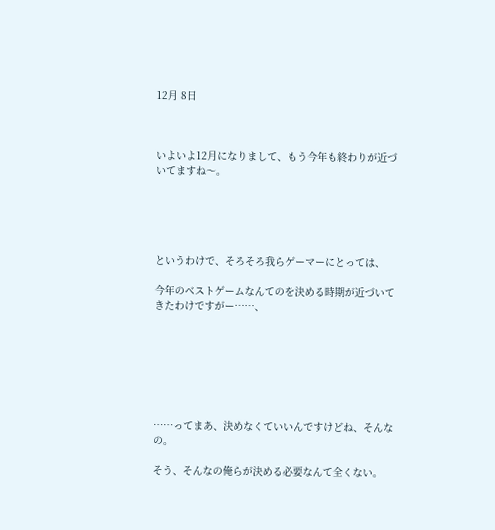12月 8日



いよいよ12月になりまして、もう今年も終わりが近づいてますね〜。





というわけで、そろそろ我らゲーマーにとっては、

今年のベストゲームなんてのを決める時期が近づいてきたわけですがー……、







……ってまあ、決めなくていいんですけどね、そんなの。

そう、そんなの俺らが決める必要なんて全くない。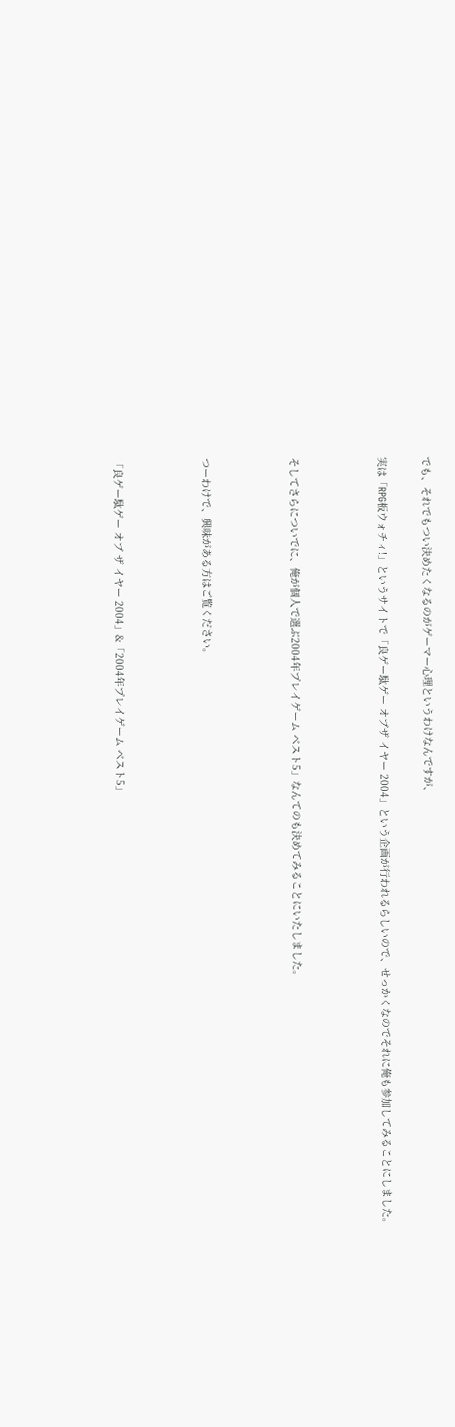でも、それでもつい決めたくなるのがゲーマー心理というわけなんですが、

実は「RPG板ウォチィ!」というサイトで「良ゲー駄ゲー オブザ イヤー 2004」という企画が行われるらしいので、せっかくなのでそれに俺も参加してみることにしました。



そしてさらについでに、俺が個人で選ぶ2004年プレイゲーム ベスト5」なんてのも決めてみることにいたしました。



つーわけで、興味がある方はご覧ください。



「良ゲー駄ゲー オブ ザ イヤー 2004」&「2004年プレイゲーム ベスト5」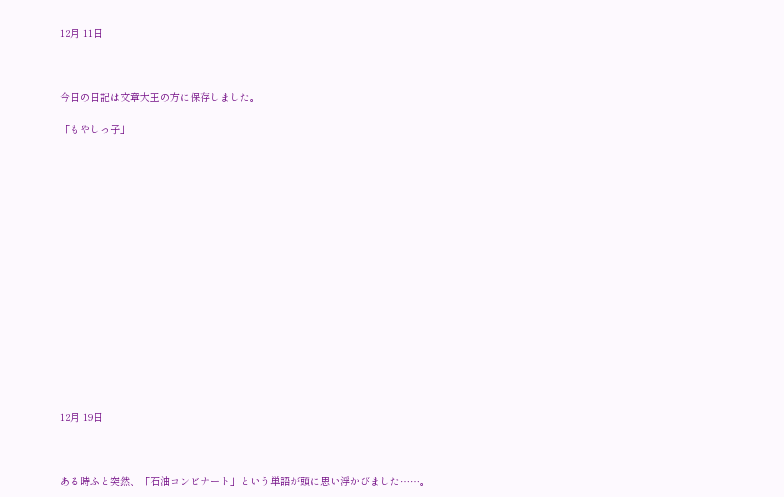12月 11日



今日の日記は文章大王の方に保存しました。

「もやしっ子」

















12月 19日



ある時ふと突然、「石油コンビナート」という単語が頭に思い浮かびました……。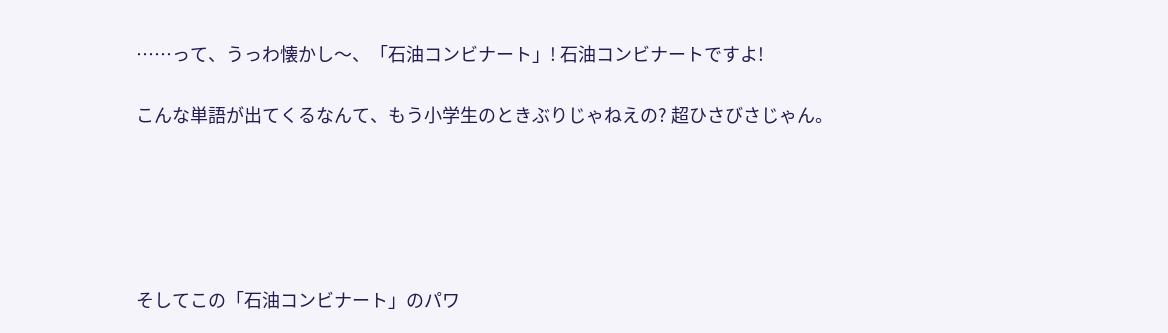……って、うっわ懐かし〜、「石油コンビナート」! 石油コンビナートですよ!

こんな単語が出てくるなんて、もう小学生のときぶりじゃねえの? 超ひさびさじゃん。





そしてこの「石油コンビナート」のパワ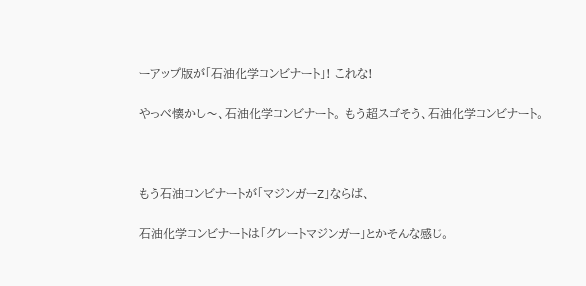ーアップ版が「石油化学コンビナート」! これな!

やっべ懐かし〜、石油化学コンビナート。 もう超スゴそう、石油化学コンビナート。



もう石油コンビナートが「マジンガーZ」ならば、

石油化学コンビナートは「グレートマジンガー」とかそんな感じ。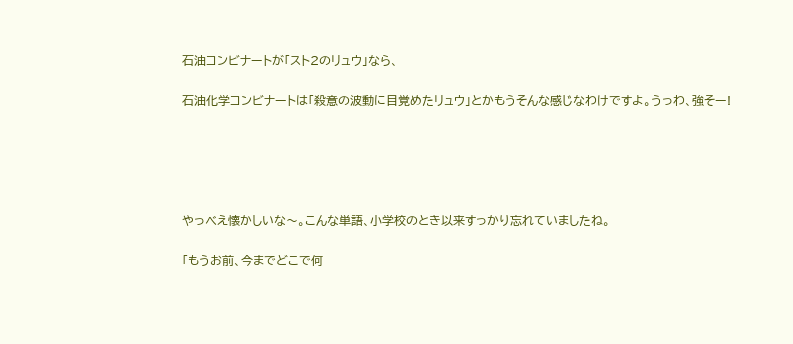石油コンビナートが「スト2のリュウ」なら、

石油化学コンビナートは「殺意の波動に目覚めたリュウ」とかもうそんな感じなわけですよ。うっわ、強そー!





やっべえ懐かしいな〜。こんな単語、小学校のとき以来すっかり忘れていましたね。

「もうお前、今までどこで何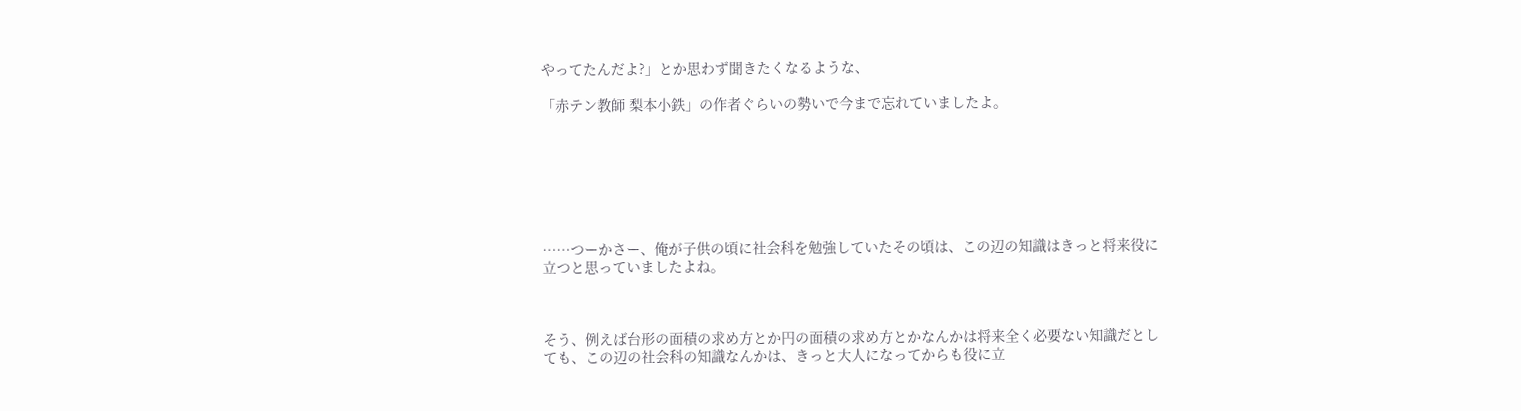やってたんだよ?」とか思わず聞きたくなるような、

「赤テン教師 梨本小鉄」の作者ぐらいの勢いで今まで忘れていましたよ。







……つーかさー、俺が子供の頃に社会科を勉強していたその頃は、この辺の知識はきっと将来役に立つと思っていましたよね。



そう、例えば台形の面積の求め方とか円の面積の求め方とかなんかは将来全く必要ない知識だとしても、この辺の社会科の知識なんかは、きっと大人になってからも役に立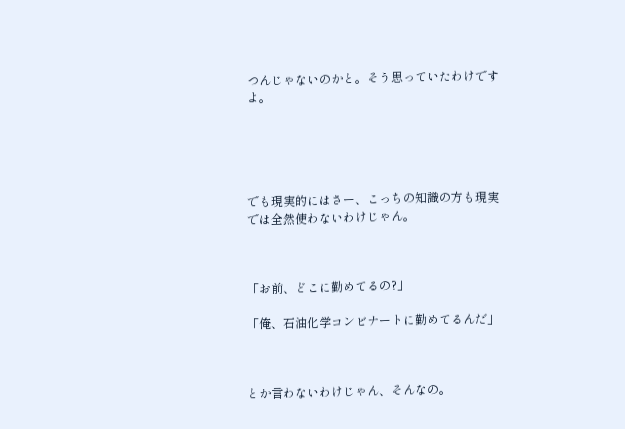つんじゃないのかと。そう思っていたわけですよ。





でも現実的にはさー、こっちの知識の方も現実では全然使わないわけじゃん。



「お前、どこに勤めてるの?」

「俺、石油化学コンビナートに勤めてるんだ」



とか言わないわけじゃん、そんなの。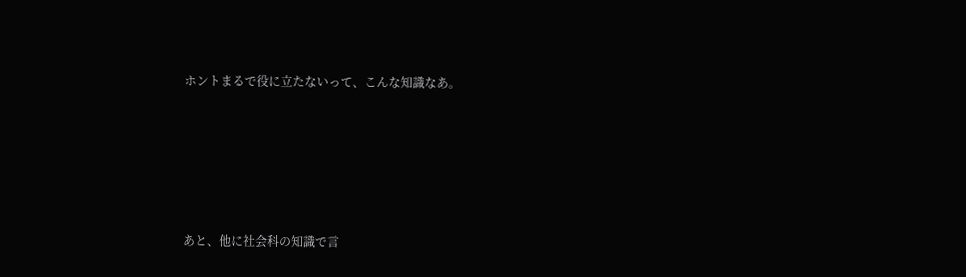ホントまるで役に立たないって、こんな知識なあ。





あと、他に社会科の知識で言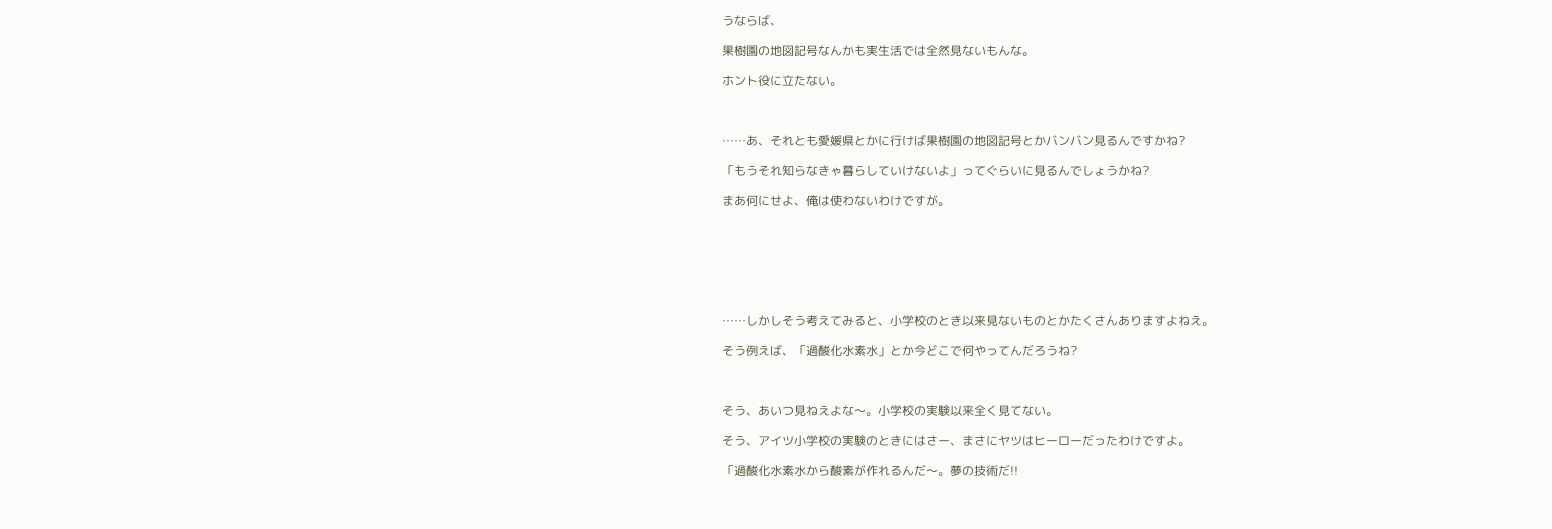うならば、

果樹園の地図記号なんかも実生活では全然見ないもんな。

ホント役に立たない。



……あ、それとも愛媛県とかに行けば果樹園の地図記号とかバンバン見るんですかね?

「もうそれ知らなきゃ暮らしていけないよ」ってぐらいに見るんでしょうかね?

まあ何にせよ、俺は使わないわけですが。







……しかしそう考えてみると、小学校のとき以来見ないものとかたくさんありますよねえ。

そう例えば、「過酸化水素水」とか今どこで何やってんだろうね?



そう、あいつ見ねえよな〜。小学校の実験以来全く見てない。

そう、アイツ小学校の実験のときにはさー、まさにヤツはヒーローだったわけですよ。

「過酸化水素水から酸素が作れるんだ〜。夢の技術だ!!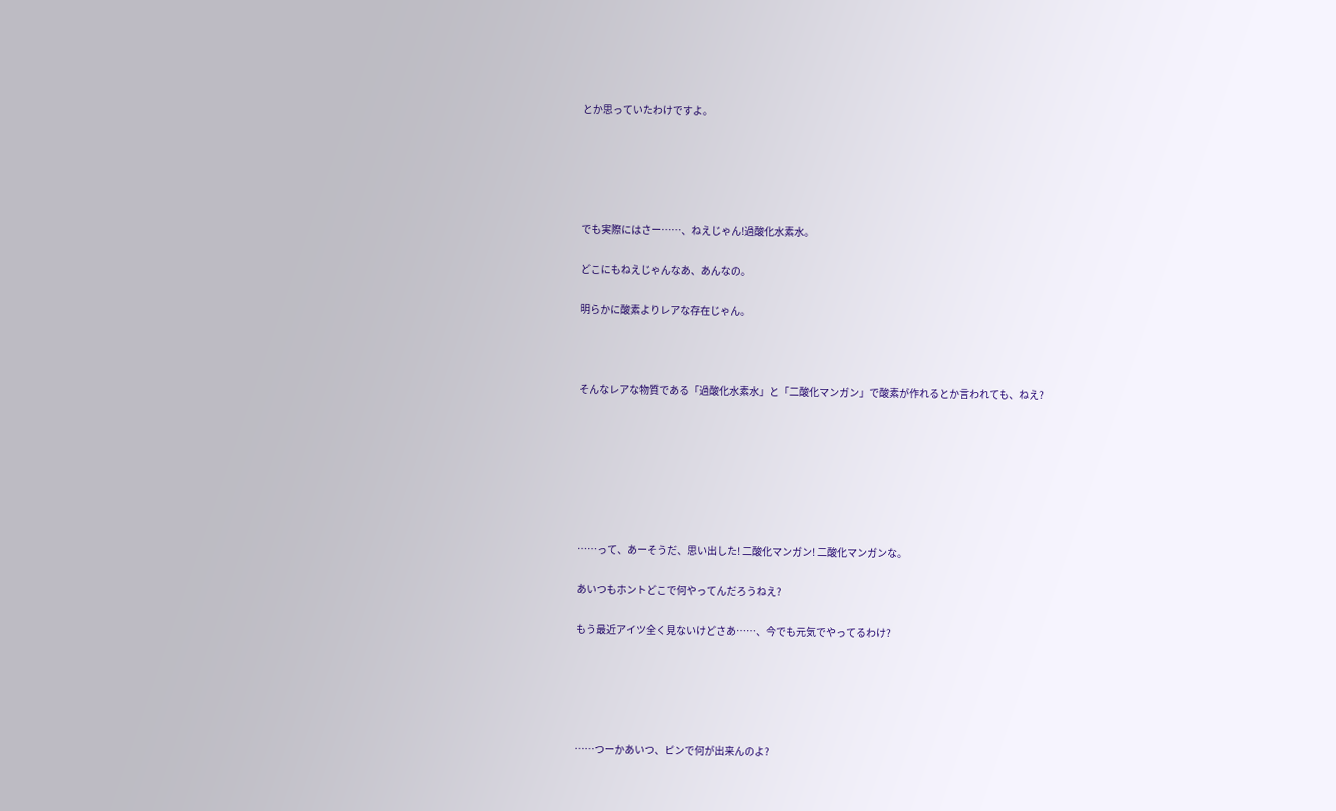とか思っていたわけですよ。





でも実際にはさー……、ねえじゃん!過酸化水素水。

どこにもねえじゃんなあ、あんなの。

明らかに酸素よりレアな存在じゃん。



そんなレアな物質である「過酸化水素水」と「二酸化マンガン」で酸素が作れるとか言われても、ねえ?







……って、あーそうだ、思い出した! 二酸化マンガン! 二酸化マンガンな。

あいつもホントどこで何やってんだろうねえ?

もう最近アイツ全く見ないけどさあ……、今でも元気でやってるわけ?





……つーかあいつ、ピンで何が出来んのよ?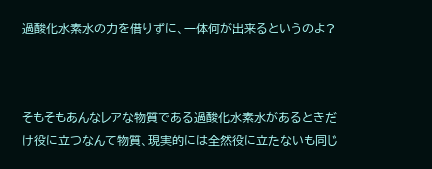過酸化水素水の力を借りずに、一体何が出来るというのよ?



そもそもあんなレアな物質である過酸化水素水があるときだけ役に立つなんて物質、現実的には全然役に立たないも同じ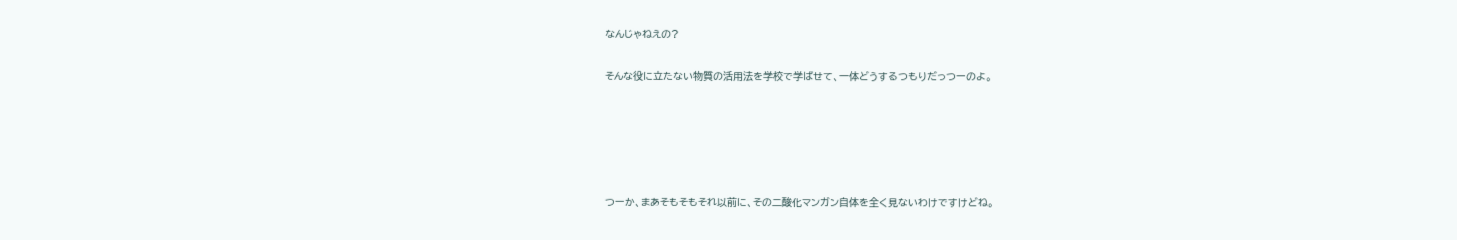なんじゃねえの?

そんな役に立たない物質の活用法を学校で学ばせて、一体どうするつもりだっつーのよ。





つーか、まあそもそもそれ以前に、その二酸化マンガン自体を全く見ないわけですけどね。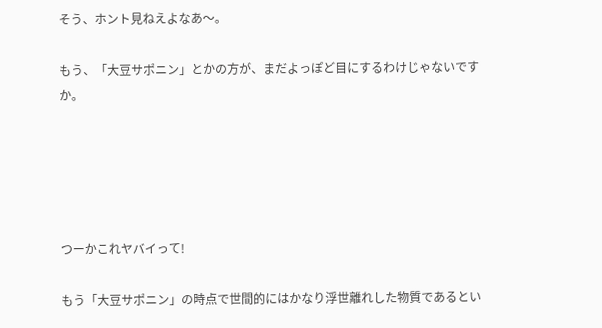そう、ホント見ねえよなあ〜。

もう、「大豆サポニン」とかの方が、まだよっぽど目にするわけじゃないですか。





つーかこれヤバイって!

もう「大豆サポニン」の時点で世間的にはかなり浮世離れした物質であるとい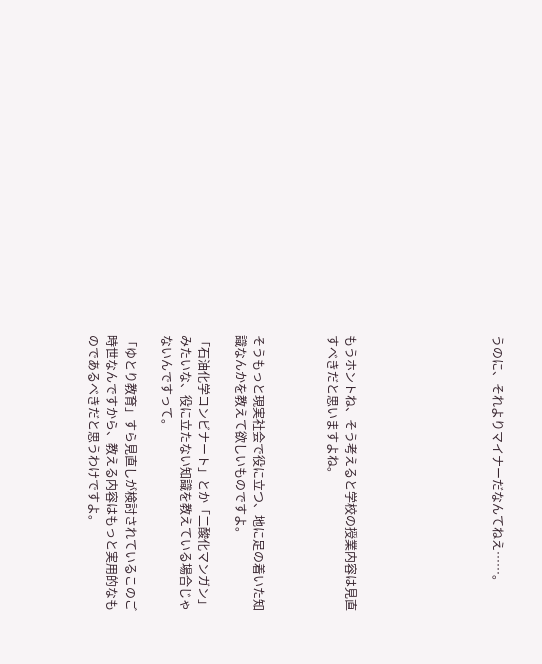うのに、それよりマイナーだなんてねえ……。







もうホントね、そう考えると学校の授業内容は見直すべきだと思いますよね。



そうもっと現実社会で役に立つ、地に足の着いた知識なんかを教えて欲しいものですよ。

「石油化学コンビナート」とか「二酸化マンガン」みたいな、役に立たない知識を教えている場合じゃないんですって。

「ゆとり教育」すら見直しが検討されているこのご時世なんですから、教える内容はもっと実用的なものであるべきだと思うわけですよ。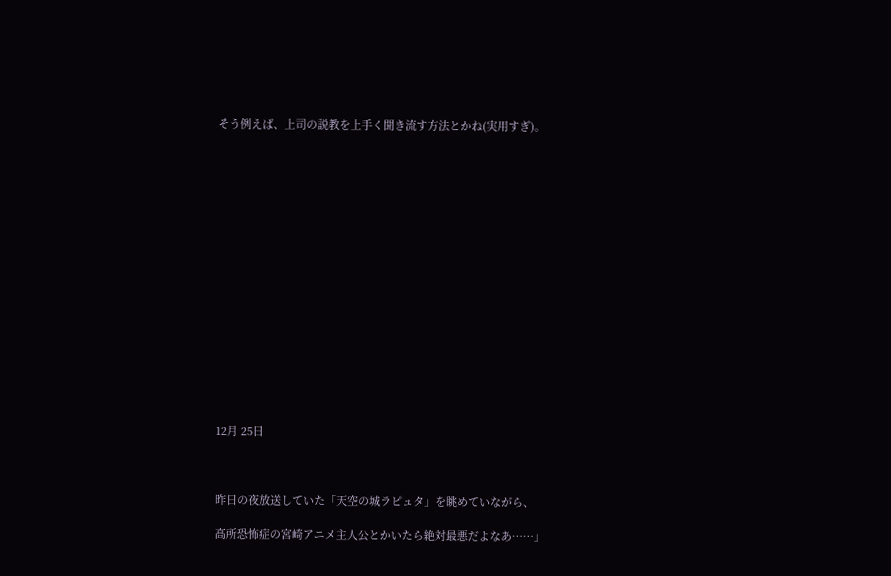そう例えば、上司の説教を上手く聞き流す方法とかね(実用すぎ)。

















12月 25日



昨日の夜放送していた「天空の城ラピュタ」を眺めていながら、

高所恐怖症の宮崎アニメ主人公とかいたら絶対最悪だよなあ……」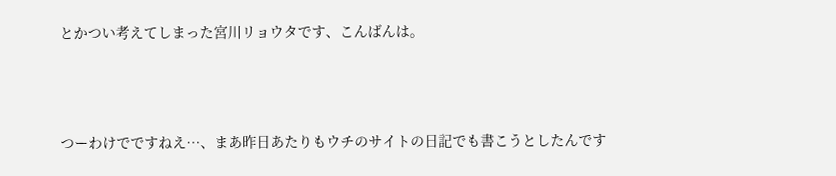とかつい考えてしまった宮川リョウタです、こんばんは。





つーわけでですねえ…、まあ昨日あたりもウチのサイトの日記でも書こうとしたんです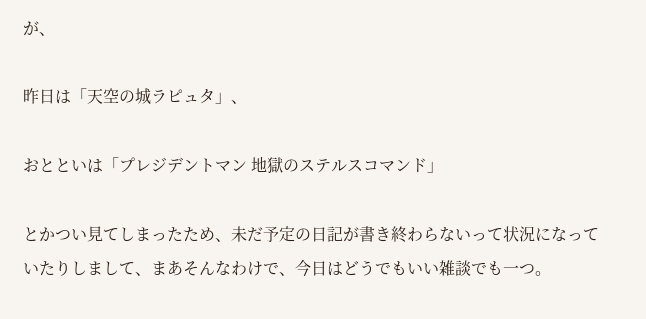が、

昨日は「天空の城ラピュタ」、

おとといは「プレジデントマン 地獄のステルスコマンド」

とかつい見てしまったため、未だ予定の日記が書き終わらないって状況になっていたりしまして、まあそんなわけで、今日はどうでもいい雑談でも一つ。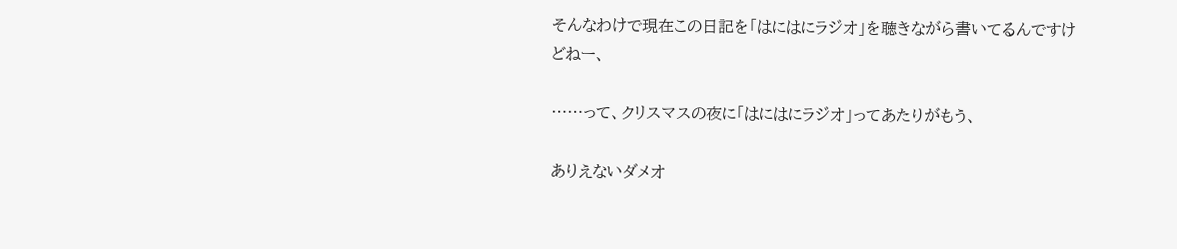そんなわけで現在この日記を「はにはにラジオ」を聴きながら書いてるんですけどねー、

……って、クリスマスの夜に「はにはにラジオ」ってあたりがもう、

ありえないダメオ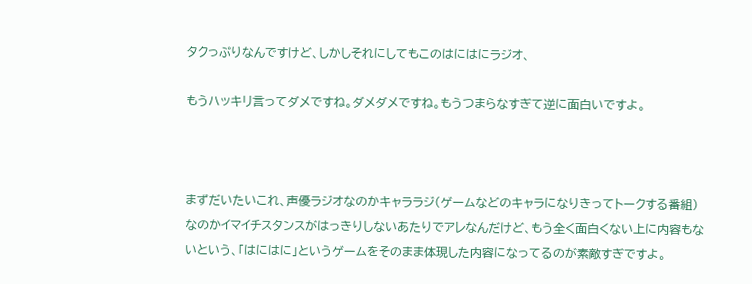タクっぷりなんですけど、しかしそれにしてもこのはにはにラジオ、

もうハッキリ言ってダメですね。ダメダメですね。もうつまらなすぎて逆に面白いですよ。



まずだいたいこれ、声優ラジオなのかキャララジ(ゲームなどのキャラになりきってトークする番組)なのかイマイチスタンスがはっきりしないあたりでアレなんだけど、もう全く面白くない上に内容もないという、「はにはに」というゲームをそのまま体現した内容になってるのが素敵すぎですよ。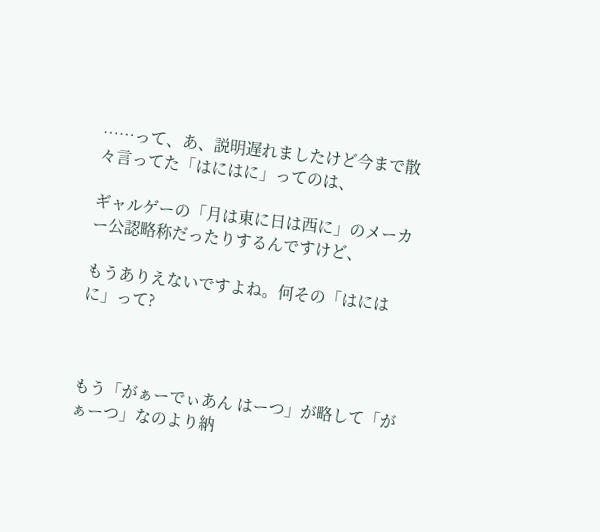……って、あ、説明遅れましたけど今まで散々言ってた「はにはに」ってのは、

ギャルゲーの「月は東に日は西に」のメーカー公認略称だったりするんですけど、

もうありえないですよね。何その「はにはに」って?



もう「がぁーでぃあん はーつ」が略して「がぁーつ」なのより納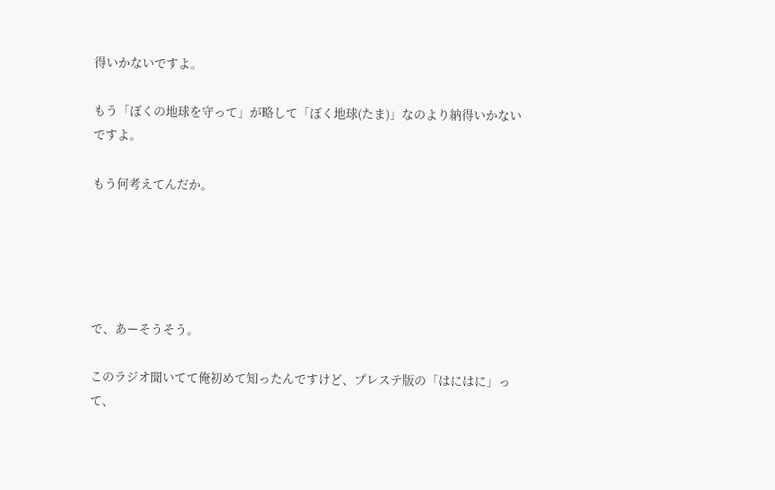得いかないですよ。

もう「ぼくの地球を守って」が略して「ぼく地球(たま)」なのより納得いかないですよ。

もう何考えてんだか。





で、あーそうそう。

このラジオ聞いてて俺初めて知ったんですけど、プレステ版の「はにはに」って、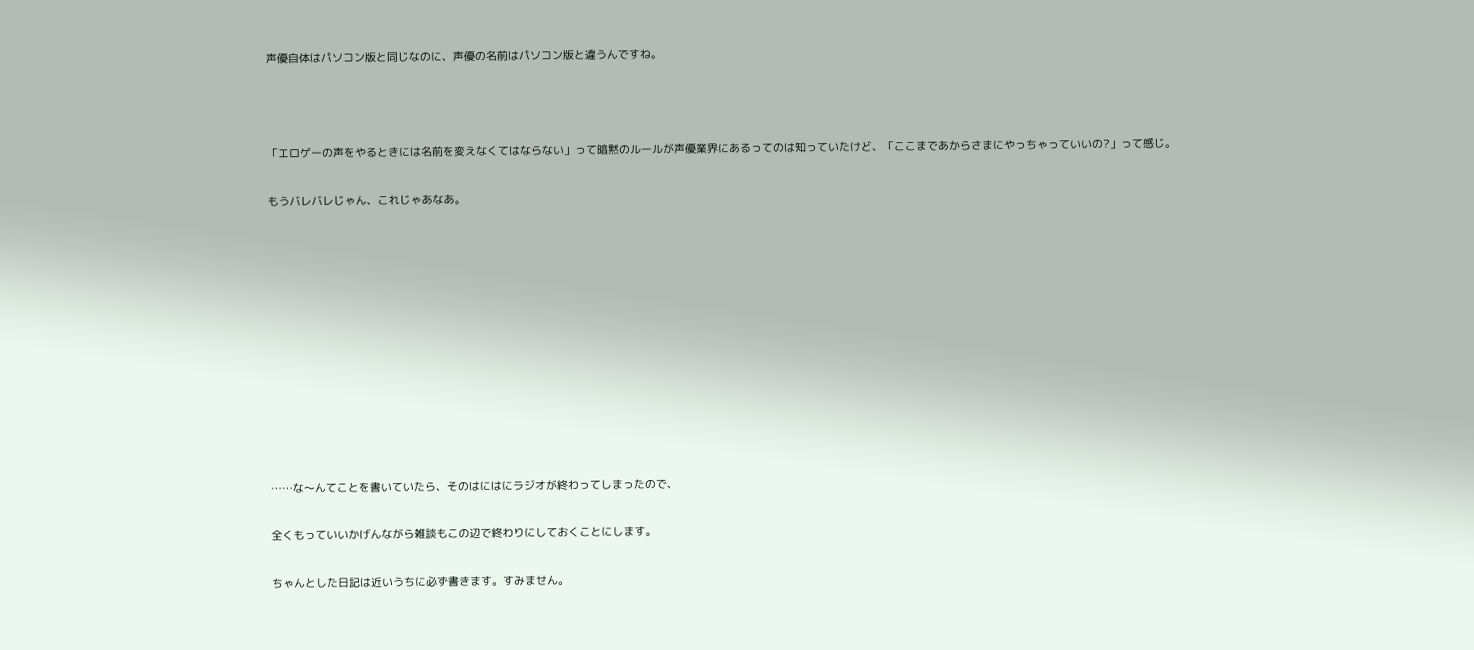声優自体はパソコン版と同じなのに、声優の名前はパソコン版と違うんですね。



「エロゲーの声をやるときには名前を変えなくてはならない」って暗黙のルールが声優業界にあるってのは知っていたけど、「ここまであからさまにやっちゃっていいの?」って感じ。

もうバレバレじゃん、これじゃあなあ。











……な〜んてことを書いていたら、そのはにはにラジオが終わってしまったので、

全くもっていいかげんながら雑談もこの辺で終わりにしておくことにします。

ちゃんとした日記は近いうちに必ず書きます。すみません。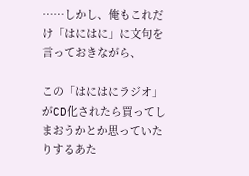……しかし、俺もこれだけ「はにはに」に文句を言っておきながら、

この「はにはにラジオ」がCD化されたら買ってしまおうかとか思っていたりするあた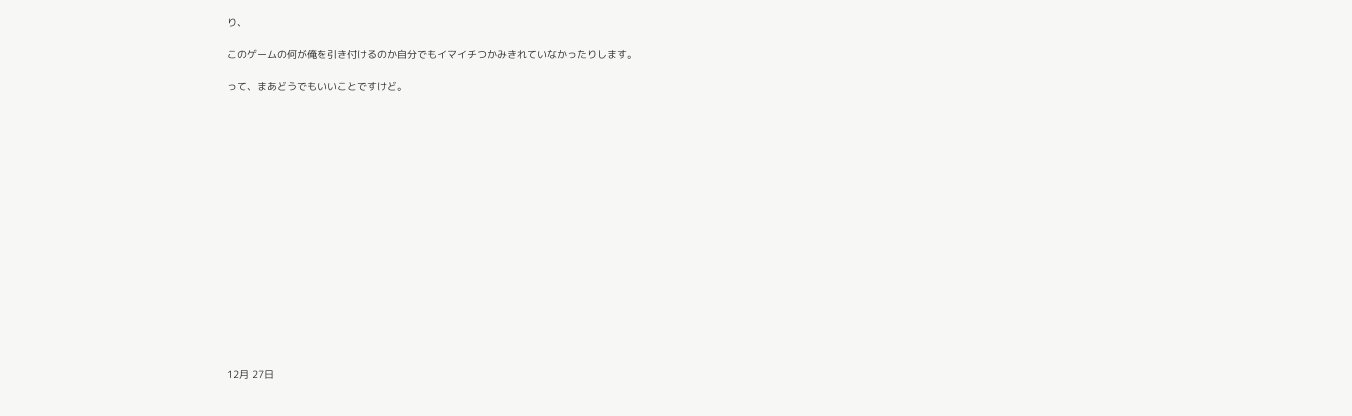り、

このゲームの何が俺を引き付けるのか自分でもイマイチつかみきれていなかったりします。

って、まあどうでもいいことですけど。

















12月 27日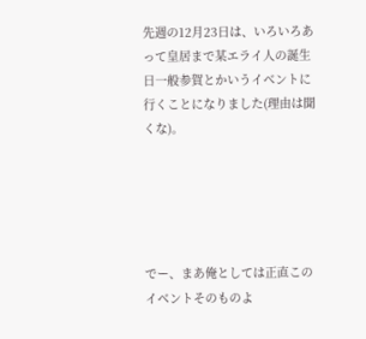先週の12月23日は、いろいろあって皇居まで某エライ人の誕生日一般参賀とかいうイベントに行くことになりました(理由は聞くな)。





でー、まあ俺としては正直このイベントそのものよ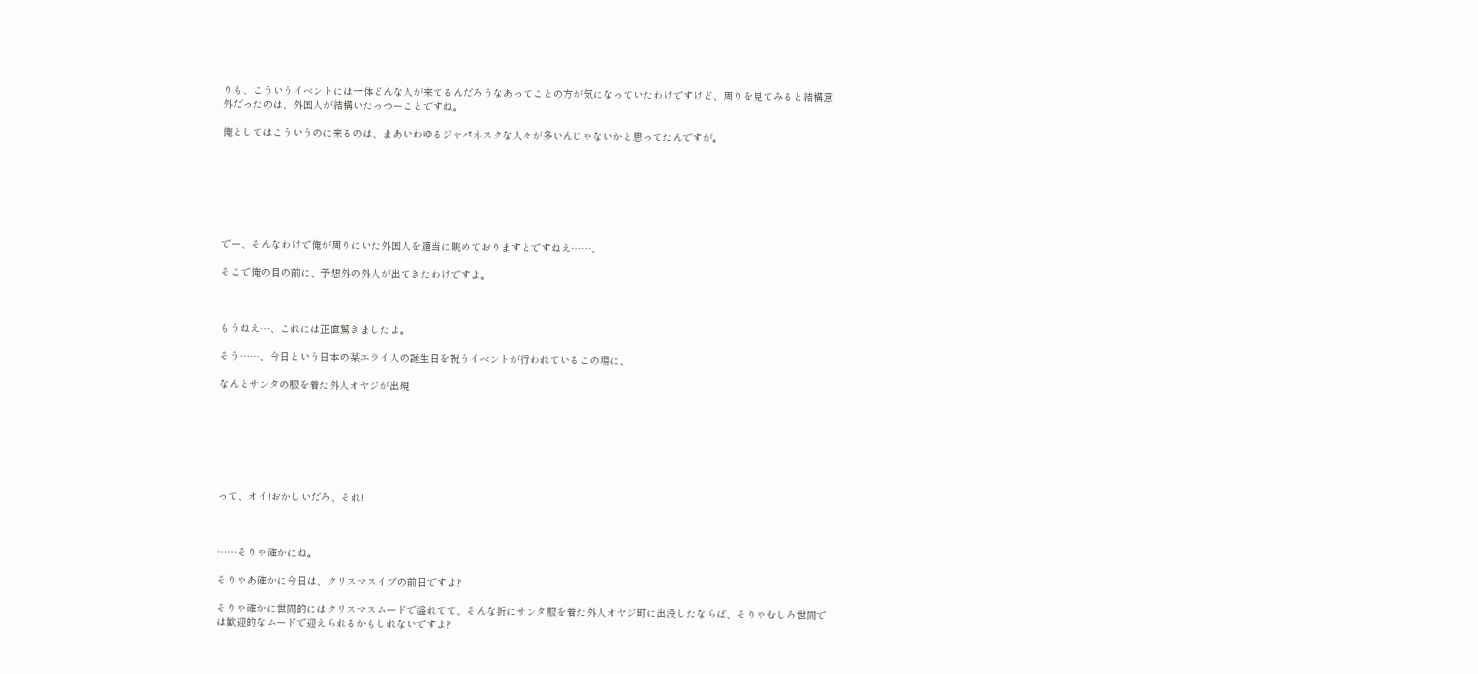りも、こういうイベントには一体どんな人が来てるんだろうなあってことの方が気になっていたわけですけど、周りを見てみると結構意外だったのは、外国人が結構いたっつーことですね。

俺としてはこういうのに来るのは、まあいわゆるジャパネスクな人々が多いんじゃないかと思ってたんですが。







でー、そんなわけで俺が周りにいた外国人を適当に眺めておりますとですねえ……、

そこで俺の目の前に、予想外の外人が出てきたわけですよ。



もうねえ…、これには正直驚きましたよ。

そう……、今日という日本の某エライ人の誕生日を祝うイベントが行われているこの場に、

なんとサンタの服を着た外人オヤジが出現







って、オイ!おかしいだろ、それ!



……そりゃ確かにね。

そりゃあ確かに今日は、クリスマスイブの前日ですよ?

そりゃ確かに世間的にはクリスマスムードで溢れてて、そんな折にサンタ服を着た外人オヤジ町に出没したならば、そりゃむしろ世間では歓迎的なムードで迎えられるかもしれないですよ?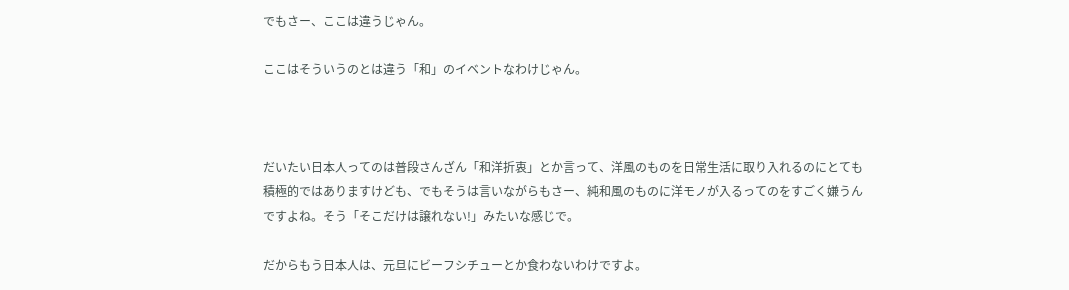でもさー、ここは違うじゃん。

ここはそういうのとは違う「和」のイベントなわけじゃん。



だいたい日本人ってのは普段さんざん「和洋折衷」とか言って、洋風のものを日常生活に取り入れるのにとても積極的ではありますけども、でもそうは言いながらもさー、純和風のものに洋モノが入るってのをすごく嫌うんですよね。そう「そこだけは譲れない!」みたいな感じで。

だからもう日本人は、元旦にビーフシチューとか食わないわけですよ。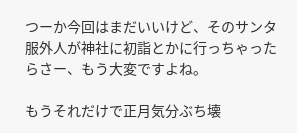つーか今回はまだいいけど、そのサンタ服外人が神社に初詣とかに行っちゃったらさー、もう大変ですよね。

もうそれだけで正月気分ぶち壊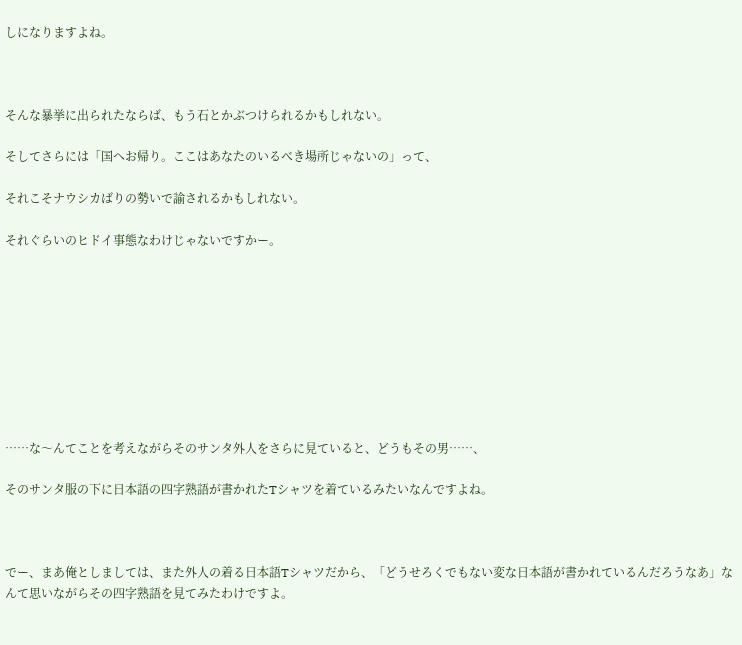しになりますよね。



そんな暴挙に出られたならば、もう石とかぶつけられるかもしれない。

そしてさらには「国へお帰り。ここはあなたのいるべき場所じゃないの」って、

それこそナウシカばりの勢いで諭されるかもしれない。

それぐらいのヒドイ事態なわけじゃないですかー。









……な〜んてことを考えながらそのサンタ外人をさらに見ていると、どうもその男……、

そのサンタ服の下に日本語の四字熟語が書かれたTシャツを着ているみたいなんですよね。



でー、まあ俺としましては、また外人の着る日本語Tシャツだから、「どうせろくでもない変な日本語が書かれているんだろうなあ」なんて思いながらその四字熟語を見てみたわけですよ。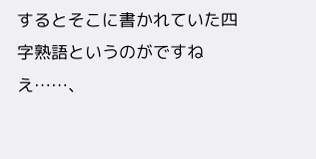するとそこに書かれていた四字熟語というのがですねえ……、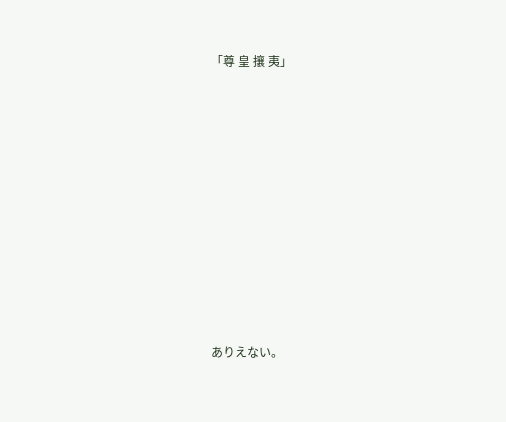「尊 皇 攘 夷」













ありえない。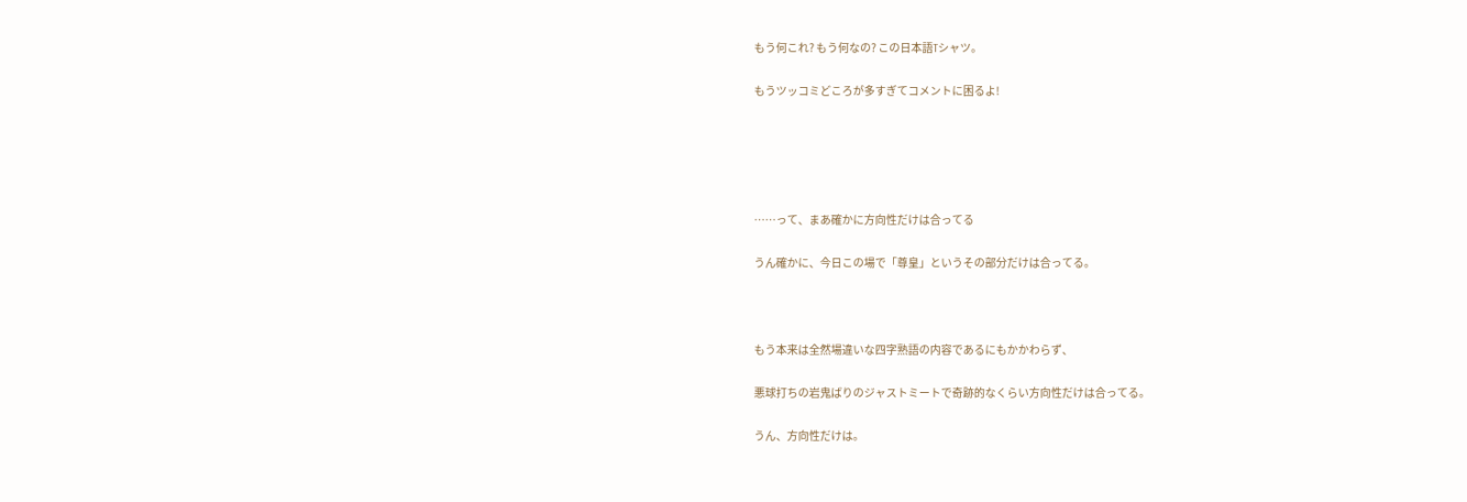もう何これ? もう何なの? この日本語Tシャツ。

もうツッコミどころが多すぎてコメントに困るよ!





……って、まあ確かに方向性だけは合ってる

うん確かに、今日この場で「尊皇」というその部分だけは合ってる。



もう本来は全然場違いな四字熟語の内容であるにもかかわらず、

悪球打ちの岩鬼ばりのジャストミートで奇跡的なくらい方向性だけは合ってる。

うん、方向性だけは。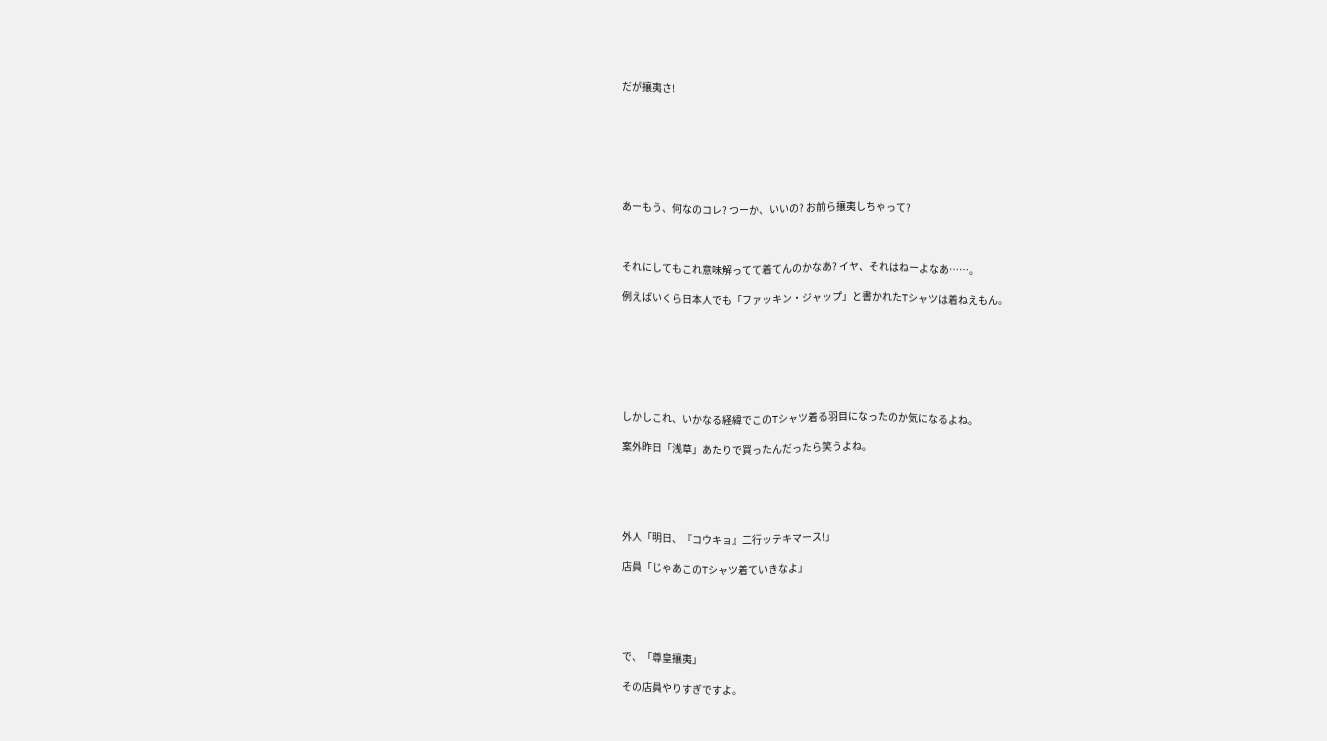だが攘夷さ!







あーもう、何なのコレ? つーか、いいの? お前ら攘夷しちゃって?



それにしてもこれ意味解ってて着てんのかなあ? イヤ、それはねーよなあ……。

例えばいくら日本人でも「ファッキン・ジャップ」と書かれたTシャツは着ねえもん。







しかしこれ、いかなる経緯でこのTシャツ着る羽目になったのか気になるよね。

案外昨日「浅草」あたりで買ったんだったら笑うよね。





外人「明日、『コウキョ』二行ッテキマース!」

店員「じゃあこのTシャツ着ていきなよ」





で、「尊皇攘夷」

その店員やりすぎですよ。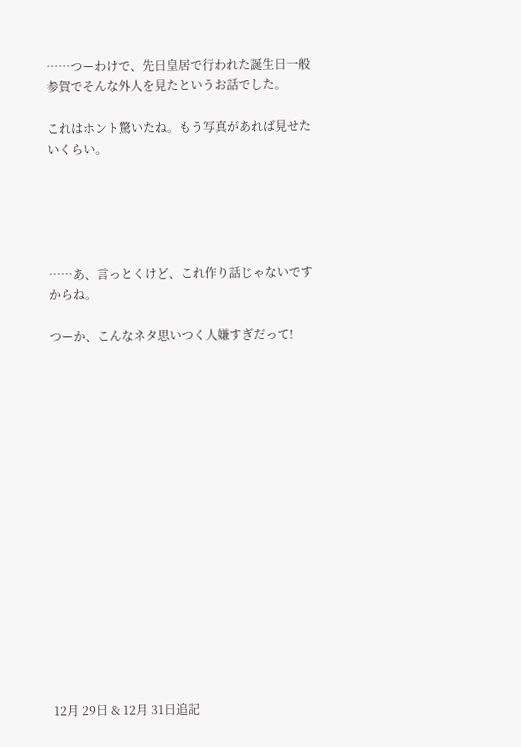……つーわけで、先日皇居で行われた誕生日一般参賀でそんな外人を見たというお話でした。

これはホント驚いたね。もう写真があれば見せたいくらい。





……あ、言っとくけど、これ作り話じゃないですからね。

つーか、こんなネタ思いつく人嫌すぎだって!

















12月 29日 & 12月 31日追記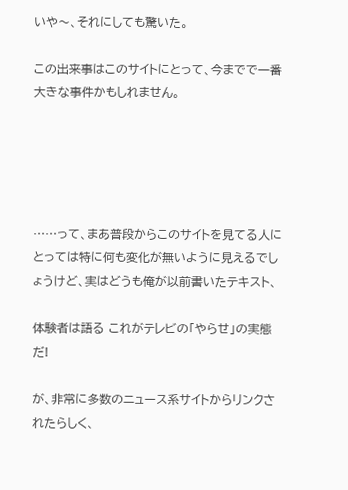いや〜、それにしても驚いた。

この出来事はこのサイトにとって、今までで一番大きな事件かもしれません。





……って、まあ普段からこのサイトを見てる人にとっては特に何も変化が無いように見えるでしょうけど、実はどうも俺が以前書いたテキスト、

体験者は語る これがテレビの「やらせ」の実態だ!

が、非常に多数のニュース系サイトからリンクされたらしく、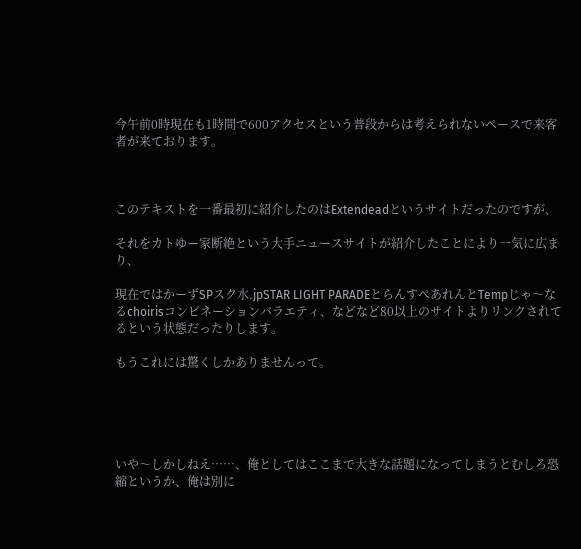今午前0時現在も1時間で600アクセスという普段からは考えられないペースで来客者が来ております。



このテキストを一番最初に紹介したのはExtendeadというサイトだったのですが、

それをカトゆー家断絶という大手ニュースサイトが紹介したことにより一気に広まり、

現在ではかーずSPスク水.jpSTAR LIGHT PARADEとらんすぺあれんとTempじゃ〜なるchoirisコンビネーションバラエティ、などなど80以上のサイトよりリンクされてるという状態だったりします。

もうこれには驚くしかありませんって。





いや〜しかしねえ……、俺としてはここまで大きな話題になってしまうとむしろ恐縮というか、俺は別に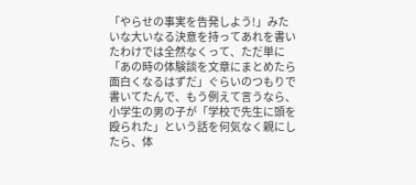「やらせの事実を告発しよう!」みたいな大いなる決意を持ってあれを書いたわけでは全然なくって、ただ単に「あの時の体験談を文章にまとめたら面白くなるはずだ」ぐらいのつもりで書いてたんで、もう例えて言うなら、小学生の男の子が「学校で先生に頭を殴られた」という話を何気なく親にしたら、体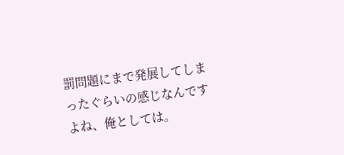罰問題にまで発展してしまったぐらいの感じなんですよね、俺としては。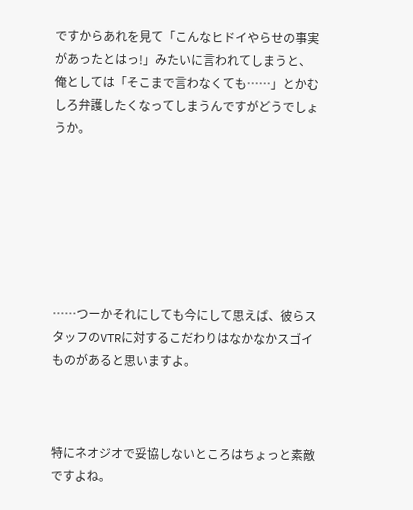ですからあれを見て「こんなヒドイやらせの事実があったとはっ!」みたいに言われてしまうと、俺としては「そこまで言わなくても……」とかむしろ弁護したくなってしまうんですがどうでしょうか。







……つーかそれにしても今にして思えば、彼らスタッフのVTRに対するこだわりはなかなかスゴイものがあると思いますよ。



特にネオジオで妥協しないところはちょっと素敵ですよね。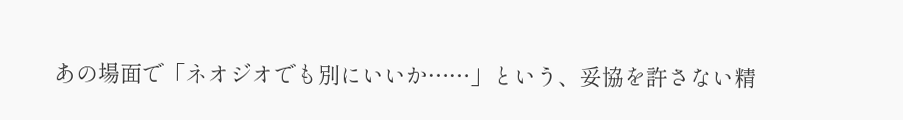あの場面で「ネオジオでも別にいいか……」という、妥協を許さない精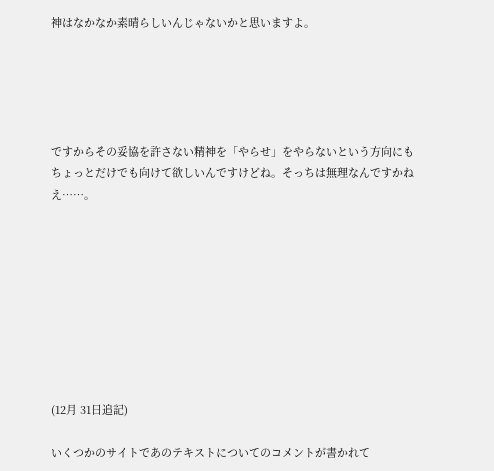神はなかなか素晴らしいんじゃないかと思いますよ。





ですからその妥協を許さない精神を「やらせ」をやらないという方向にもちょっとだけでも向けて欲しいんですけどね。そっちは無理なんですかねえ……。









(12月 31日追記)

いくつかのサイトであのテキストについてのコメントが書かれて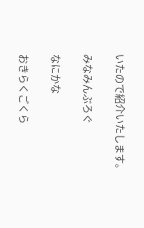いたので紹介いたします。

みなみんぶろぐ

なにかな

おきらくごくら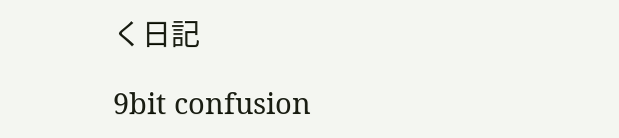く日記

9bit confusion